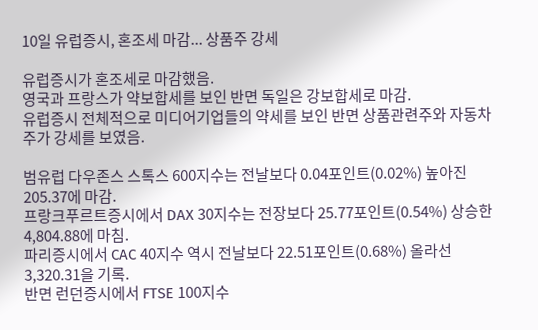10일 유럽증시, 혼조세 마감... 상품주 강세

유럽증시가 혼조세로 마감했음.
영국과 프랑스가 약보합세를 보인 반면 독일은 강보합세로 마감.
유럽증시 전체적으로 미디어기업들의 약세를 보인 반면 상품관련주와 자동차주가 강세를 보였음.

범유럽 다우존스 스톡스 600지수는 전날보다 0.04포인트(0.02%) 높아진 205.37에 마감.
프랑크푸르트증시에서 DAX 30지수는 전장보다 25.77포인트(0.54%) 상승한 4,804.88에 마침.
파리증시에서 CAC 40지수 역시 전날보다 22.51포인트(0.68%) 올라선 3,320.31을 기록.
반면 런던증시에서 FTSE 100지수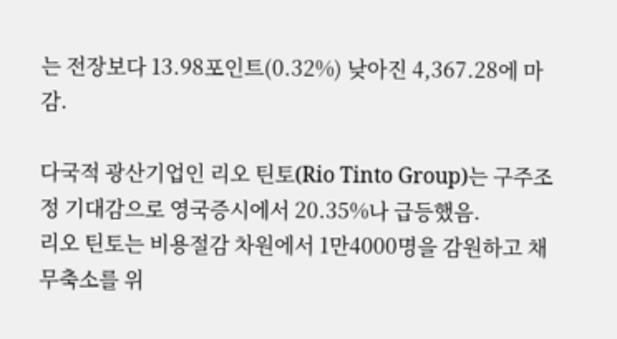는 전장보다 13.98포인트(0.32%) 낮아진 4,367.28에 마감.

다국적 광산기업인 리오 틴토(Rio Tinto Group)는 구주조정 기대감으로 영국증시에서 20.35%나 급등했음.
리오 틴토는 비용절감 차원에서 1만4000명을 감원하고 채무축소를 위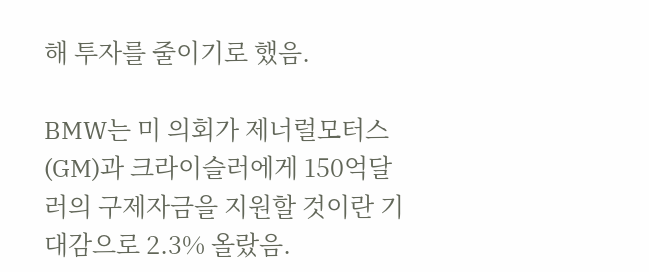해 투자를 줄이기로 했음.

BMW는 미 의회가 제너럴모터스(GM)과 크라이슬러에게 150억달러의 구제자금을 지원할 것이란 기대감으로 2.3% 올랐음.